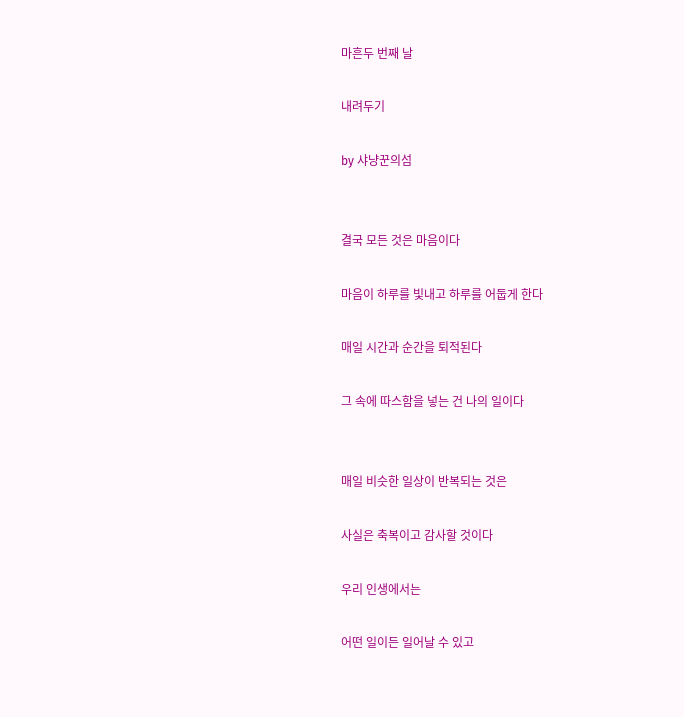마흔두 번째 날

내려두기

by 샤냥꾼의섬


결국 모든 것은 마음이다

마음이 하루를 빛내고 하루를 어둡게 한다

매일 시간과 순간을 퇴적된다

그 속에 따스함을 넣는 건 나의 일이다


매일 비슷한 일상이 반복되는 것은

사실은 축복이고 감사할 것이다

우리 인생에서는

어떤 일이든 일어날 수 있고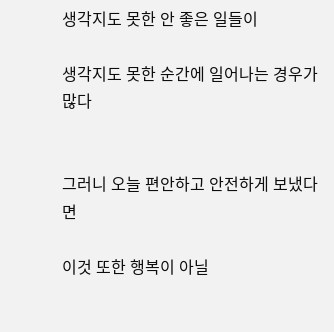생각지도 못한 안 좋은 일들이

생각지도 못한 순간에 일어나는 경우가 많다


그러니 오늘 편안하고 안전하게 보냈다면

이것 또한 행복이 아닐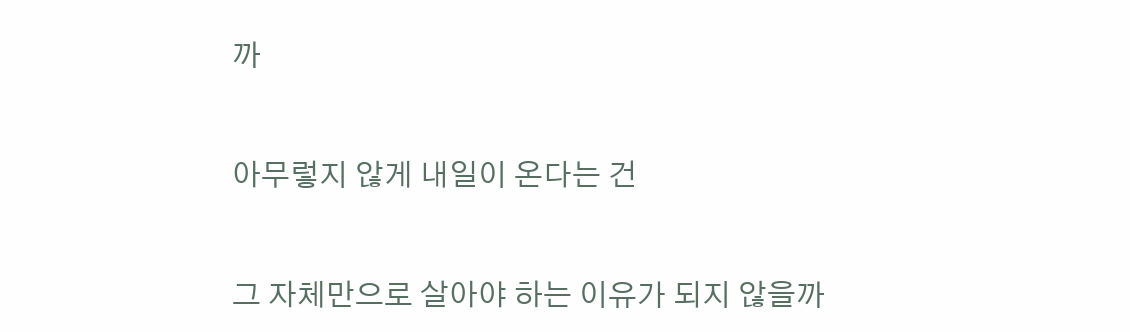까

아무렇지 않게 내일이 온다는 건

그 자체만으로 살아야 하는 이유가 되지 않을까